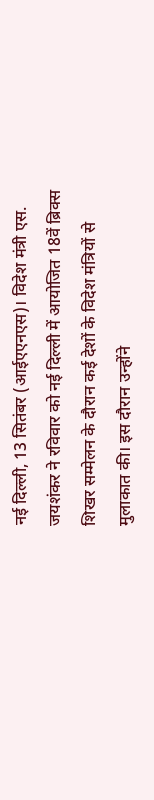नई दिल्ली, 13 सितंबर (आईएएनएस)। विदेश मंत्री एस. जयशंकर ने रविवार को नई दिल्ली में आयोजित 18वें ब्रिक्स शिखर सम्मेलन के दौरान कई देशों के विदेश मंत्रियों से मुलाकात की। इस दौरान उन्होंने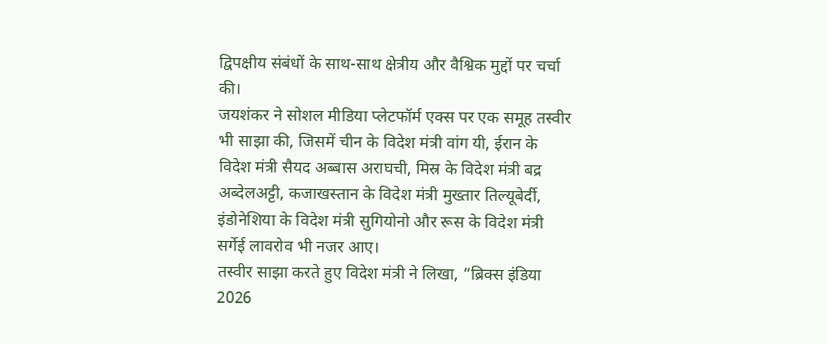द्विपक्षीय संबंधों के साथ-साथ क्षेत्रीय और वैश्विक मुद्दों पर चर्चा की।
जयशंकर ने सोशल मीडिया प्लेटफॉर्म एक्स पर एक समूह तस्वीर भी साझा की, जिसमें चीन के विदेश मंत्री वांग यी, ईरान के विदेश मंत्री सैयद अब्बास अराघची, मिस्र के विदेश मंत्री बद्र अब्देलअट्टी, कजाखस्तान के विदेश मंत्री मुख्तार तिल्यूबेर्दी, इंडोनेशिया के विदेश मंत्री सुगियोनो और रूस के विदेश मंत्री सर्गेई लावरोव भी नजर आए।
तस्वीर साझा करते हुए विदेश मंत्री ने लिखा, “ब्रिक्स इंडिया 2026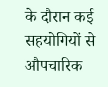के दौरान कई सहयोगियों से औपचारिक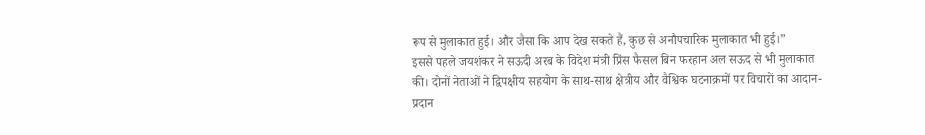रूप से मुलाकात हुई। और जैसा कि आप देख सकते हैं, कुछ से अनौपचारिक मुलाकात भी हुई।”
इससे पहले जयशंकर ने सऊदी अरब के विदेश मंत्री प्रिंस फैसल बिन फरहान अल सऊद से भी मुलाकात की। दोनों नेताओं ने द्विपक्षीय सहयोग के साथ-साथ क्षेत्रीय और वैश्विक घटनाक्रमों पर विचारों का आदान-प्रदान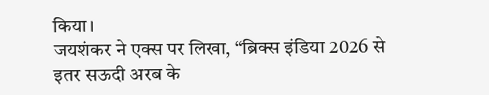किया।
जयशंकर ने एक्स पर लिखा, “ब्रिक्स इंडिया 2026 से इतर सऊदी अरब के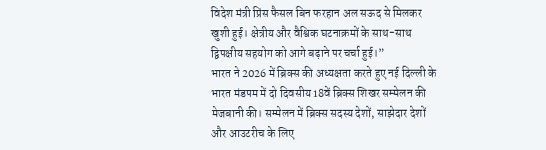विदेश मंत्री प्रिंस फैसल बिन फरहान अल सऊद से मिलकर खुशी हुई। क्षेत्रीय और वैश्विक घटनाक्रमों के साथ-साथ द्विपक्षीय सहयोग को आगे बढ़ाने पर चर्चा हुई।”
भारत ने 2026 में ब्रिक्स की अध्यक्षता करते हुए नई दिल्ली के भारत मंडपम में दो दिवसीय 18वें ब्रिक्स शिखर सम्मेलन की मेजबानी की। सम्मेलन में ब्रिक्स सदस्य देशों, साझेदार देशों और आउटरीच के लिए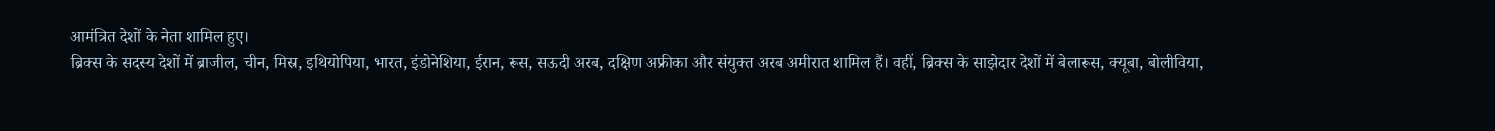आमंत्रित देशों के नेता शामिल हुए।
ब्रिक्स के सदस्य देशों में ब्राजील, चीन, मिस्र, इथियोपिया, भारत, इंडोनेशिया, ईरान, रूस, सऊदी अरब, दक्षिण अफ्रीका और संयुक्त अरब अमीरात शामिल हैं। वहीं, ब्रिक्स के साझेदार देशों में बेलारूस, क्यूबा, बोलीविया,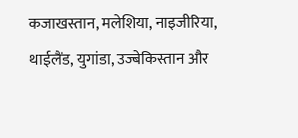कजाखस्तान, मलेशिया, नाइजीरिया, थाईलैंड, युगांडा, उज्बेकिस्तान और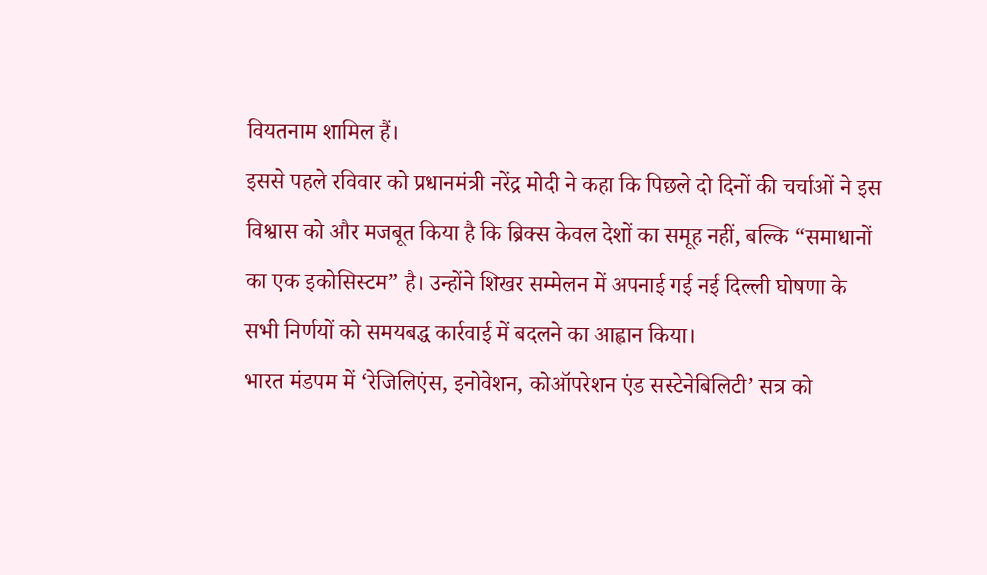वियतनाम शामिल हैं।
इससे पहले रविवार को प्रधानमंत्री नरेंद्र मोदी ने कहा कि पिछले दो दिनों की चर्चाओं ने इस विश्वास को और मजबूत किया है कि ब्रिक्स केवल देशों का समूह नहीं, बल्कि “समाधानों का एक इकोसिस्टम” है। उन्होंने शिखर सम्मेलन में अपनाई गई नई दिल्ली घोषणा के सभी निर्णयों को समयबद्ध कार्रवाई में बदलने का आह्वान किया।
भारत मंडपम में ‘रेजिलिएंस, इनोवेशन, कोऑपरेशन एंड सस्टेनेबिलिटी’ सत्र को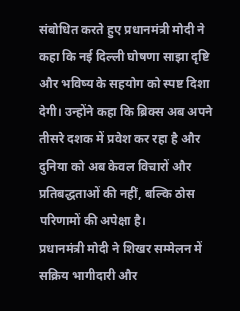संबोधित करते हुए प्रधानमंत्री मोदी ने कहा कि नई दिल्ली घोषणा साझा दृष्टि और भविष्य के सहयोग को स्पष्ट दिशा देगी। उन्होंने कहा कि ब्रिक्स अब अपने तीसरे दशक में प्रवेश कर रहा है और दुनिया को अब केवल विचारों और प्रतिबद्धताओं की नहीं, बल्कि ठोस परिणामों की अपेक्षा है।
प्रधानमंत्री मोदी ने शिखर सम्मेलन में सक्रिय भागीदारी और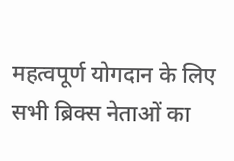महत्वपूर्ण योगदान के लिए सभी ब्रिक्स नेताओं का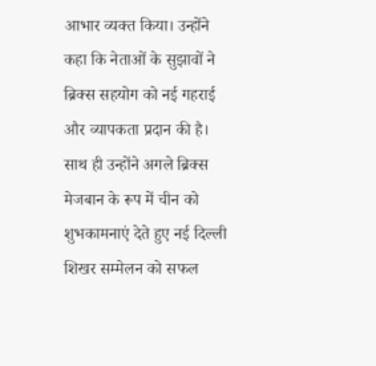आभार व्यक्त किया। उन्होंने कहा कि नेताओं के सुझावों ने ब्रिक्स सहयोग को नई गहराई और व्यापकता प्रदान की है। साथ ही उन्होंने अगले ब्रिक्स मेजबान के रूप में चीन को शुभकामनाएं देते हुए नई दिल्ली शिखर सम्मेलन को सफल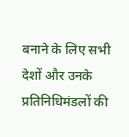बनाने के लिए सभी देशों और उनके प्रतिनिधिमंडलों की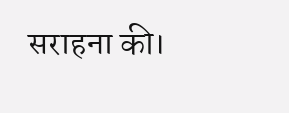सराहना की।